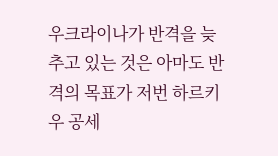우크라이나가 반격을 늦추고 있는 것은 아마도 반격의 목표가 저번 하르키우 공세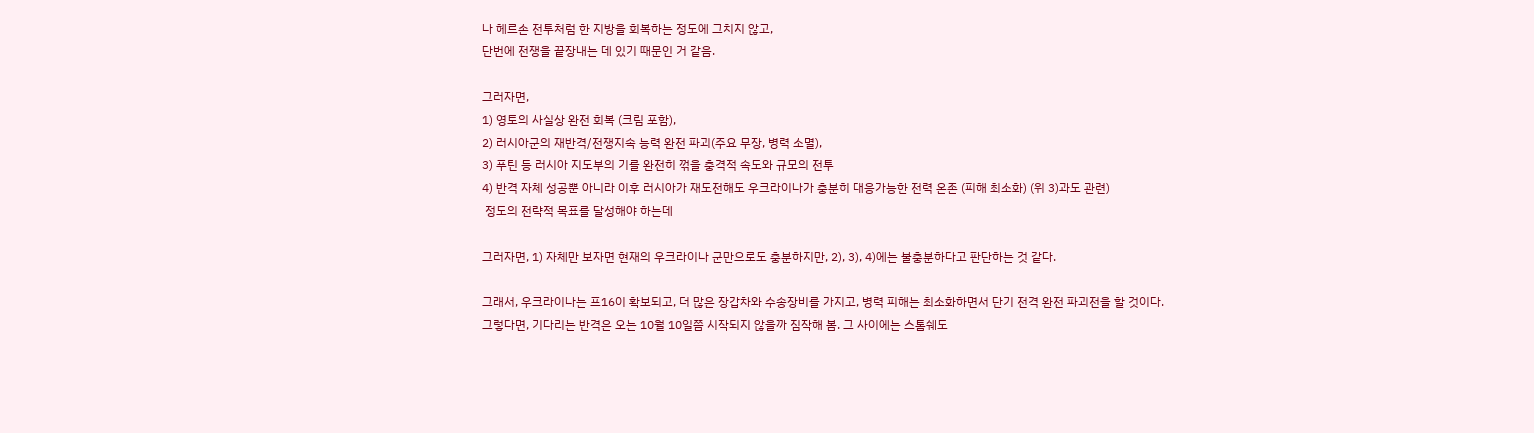나 헤르손 전투처럼 한 지방을 회복하는 정도에 그치지 않고,
단번에 전쟁을 끝장내는 데 있기 때문인 거 같음.

그러자면,
1) 영토의 사실상 완전 회복 (크림 포함),
2) 러시아군의 재반격/전쟁지속 능력 완전 파괴(주요 무장, 병력 소멸),
3) 푸틴 등 러시아 지도부의 기를 완전히 꺾을 충격적 속도와 규모의 전투
4) 반격 자체 성공뿐 아니라 이후 러시아가 재도전해도 우크라이나가 충분히 대응가능한 전력 온존 (피해 최소화) (위 3)과도 관련)
 정도의 전략적 목표를 달성해야 하는데

그러자면, 1) 자체만 보자면 현재의 우크라이나 군만으로도 충분하지만, 2), 3), 4)에는 불충분하다고 판단하는 것 같다.

그래서, 우크라이나는 프16이 확보되고, 더 많은 장갑차와 수송장비를 가지고, 병력 피해는 최소화하면서 단기 전격 완전 파괴전을 할 것이다.
그렇다면, 기다리는 반격은 오는 10월 10일쯤 시작되지 않을까 짐작해 봄. 그 사이에는 스톰쉐도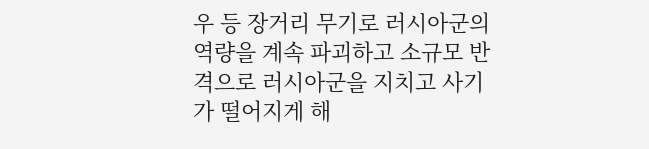우 등 장거리 무기로 러시아군의 역량을 계속 파괴하고 소규모 반격으로 러시아군을 지치고 사기가 떨어지게 해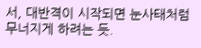서, 대반격이 시작되면 눈사태처럼 무너지게 하려는 듯.